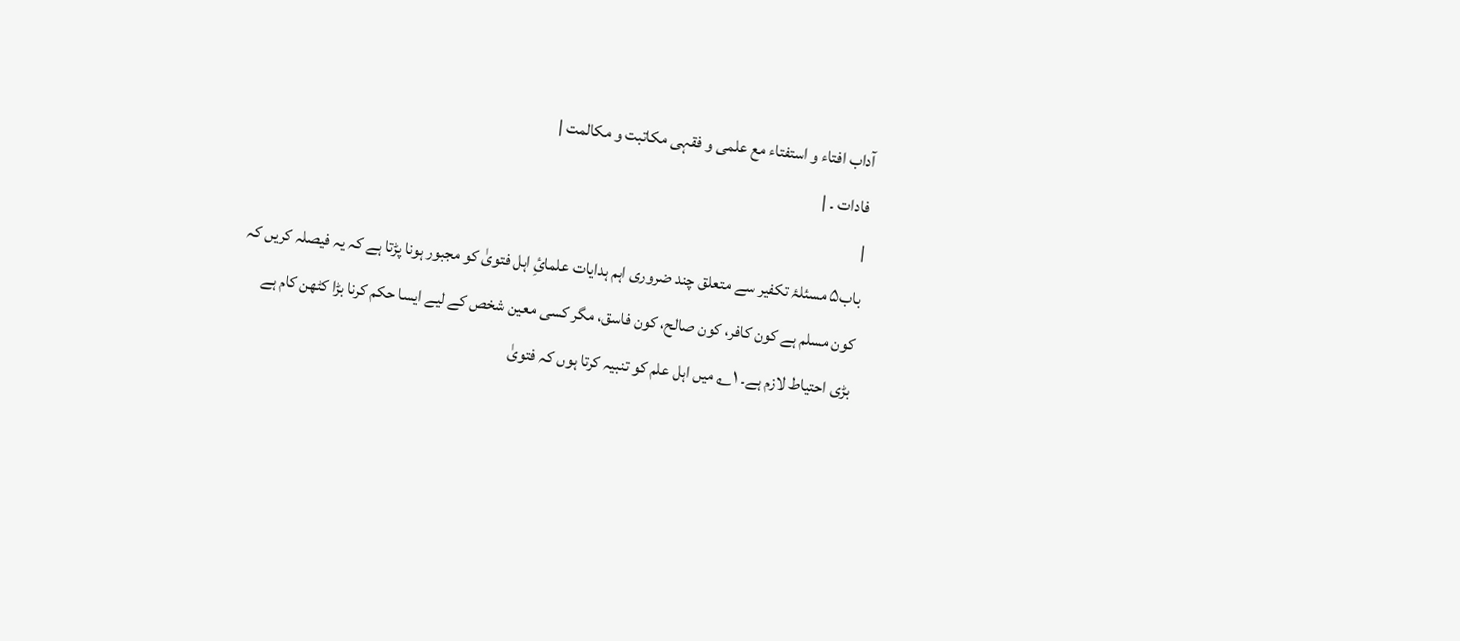آداب افتاء و استفتاء مع علمی و فقہی مکاتبت و مکالمت |
فادات ۔ |
|
باب۵ مسئلۂ تکفیر سے متعلق چند ضروری اہم ہدایات علمائِ اہل فتویٰ کو مجبور ہونا پڑتا ہے کہ یہ فیصلہ کریں کہ کون مسلم ہے کون کافر، کون صالح، کون فاسق، مگر کسی معین شخص کے لیے ایسا حکم کرنا بڑا کٹھن کام ہے بڑی احتیاط لازم ہے۔ ۱؎ میں اہل علم کو تنبیہ کرتا ہوں کہ فتویٰ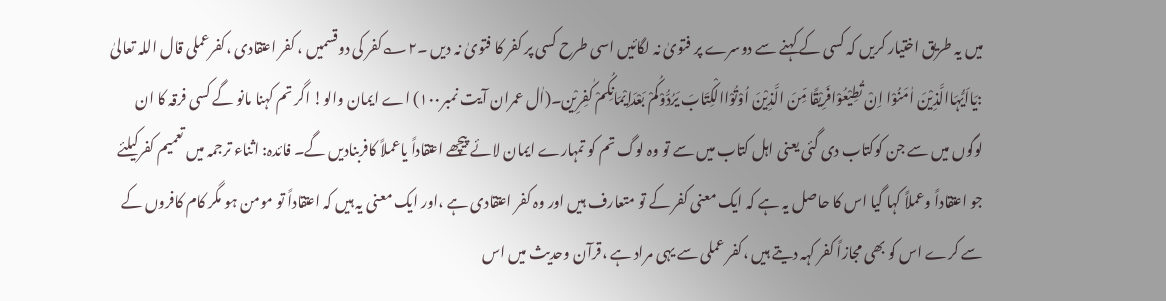میں یہ طریق اختیار کریں کہ کسی کے کہنے سے دوسرے پر فتویٰ نہ لگائیں اسی طرح کسی پر کفر کا فتویٰ نہ دیں ۔۲؎کفر کی دوقسمیں ، کفر اعتقادی ،کفرعملی قال اللہ تعالیٰ :یَااَیُّہَاالَّذِیْنَ اٰمَنُوْا اِنْ تُطِیْعُوْافَرِیْقًا مِّنَ الَّذِیْنَ اُوْتُوْاالْکِتَابَ یَرُدُّوْکُمْ بَعْدَاِیْمَانِکُمْ کٰفِرِیْن۔(اٰل عمران آیت نمبر۱۰۰) اے ایمان والو! اگر تم کہنا مانو گے کسی فرقہ کا ان لوگوں میں سے جن کوکتاب دی گئی یعنی اہل کتاب میں سے تو وہ لوگ تم کو تمہارے ایمان لائے پیچھے اعتقاداً یاعملاً کافربنادیں گے۔ فائدہ: اثناء ترجمہ میں تعمیم کفرکیلئے جو اعتقاداً وعملاً کہا گیا اس کا حاصل یہ ہے کہ ایک معنی کفر کے تو متعارف ہیں اور وہ کفر اعتقادی ہے ،اور ایک معنی یہ ہیں کہ اعتقاداً تو مومن ہو مگر کام کافروں کے سے کرے اس کو بھی مجازاً کفر کہہ دیتے ہیں ،کفر عملی سے یہی مراد ہے ،قرآن وحدیث میں اس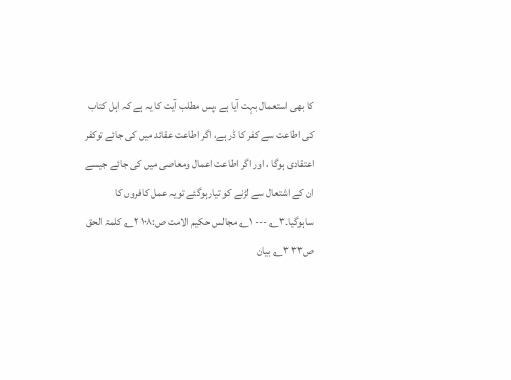کا بھی استعمال بہت آیا ہے ،پس مطلب آیت کا یہ ہے کہ اہل کتاب کی اطاعت سے کفر کا ڈر ہے، اگر اطاعت عقائد میں کی جائے توکفر اعتقادی ہوگا ، اور اگر اطاعت اعمال ومعاصی میں کی جائے جیسے ان کے اشتعال سے لڑنے کو تیارہوگئے تویہ عمل کافروں کا ساہوگیا۔۳؎ --- ۱؎ مجالس حکیم الامت ص:۱۰۸ ۲؎ کلمۃ الحق ص۳۳ ۳؎ بیان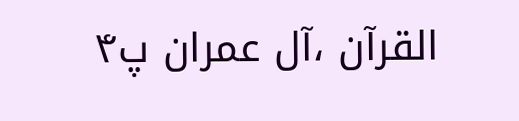القرآن ،آل عمران پ۴